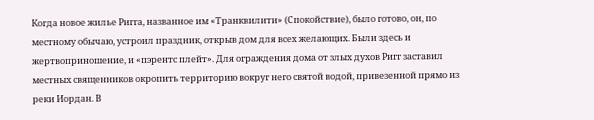Когда новое жилье Ригга, названное им «Транквилити» (Спокойствие), было готово, он, по местному обычаю, устроил праздник, открыв дом для всех желающих. Были здесь и жертвоприношение, и «пэрентс плейт». Для ограждения дома от злых духов Ригг заставил местных священников окропить территорию вокруг него святой водой, привезенной прямо из реки Иордан. В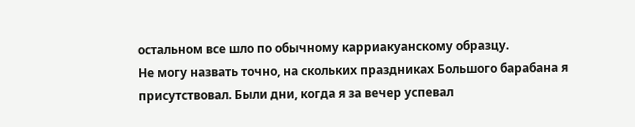остальном все шло по обычному карриакуанскому образцу.
Не могу назвать точно, на скольких праздниках Большого барабана я присутствовал. Были дни, когда я за вечер успевал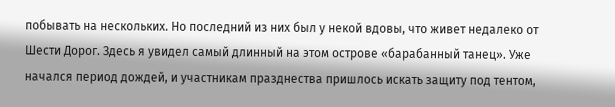побывать на нескольких. Но последний из них был у некой вдовы, что живет недалеко от Шести Дорог. Здесь я увидел самый длинный на этом острове «барабанный танец». Уже начался период дождей, и участникам празднества пришлось искать защиту под тентом,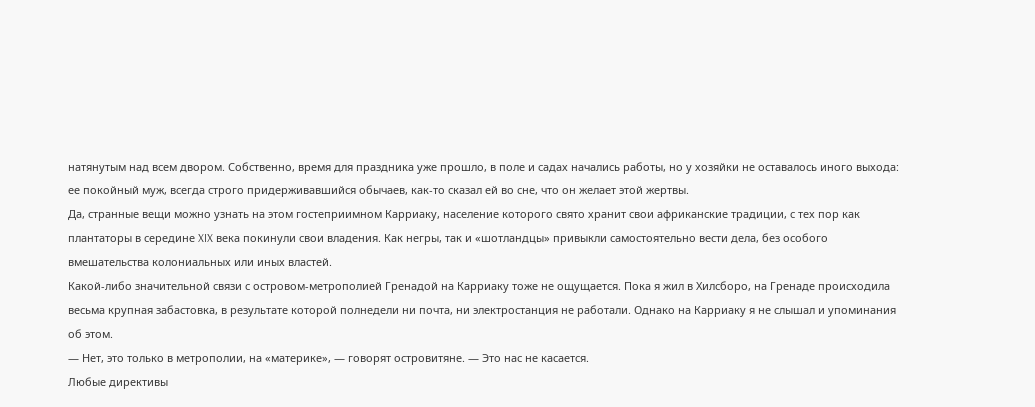натянутым над всем двором. Собственно, время для праздника уже прошло, в поле и садах начались работы, но у хозяйки не оставалось иного выхода: ее покойный муж, всегда строго придерживавшийся обычаев, как-то сказал ей во сне, что он желает этой жертвы.
Да, странные вещи можно узнать на этом гостеприимном Карриаку, население которого свято хранит свои африканские традиции, с тех пор как плантаторы в середине XIX века покинули свои владения. Как негры, так и «шотландцы» привыкли самостоятельно вести дела, без особого вмешательства колониальных или иных властей.
Какой-либо значительной связи с островом-метрополией Гренадой на Карриаку тоже не ощущается. Пока я жил в Хилсборо, на Гренаде происходила весьма крупная забастовка, в результате которой полнедели ни почта, ни электростанция не работали. Однако на Карриаку я не слышал и упоминания об этом.
— Нет, это только в метрополии, на «материке», — говорят островитяне. — Это нас не касается.
Любые директивы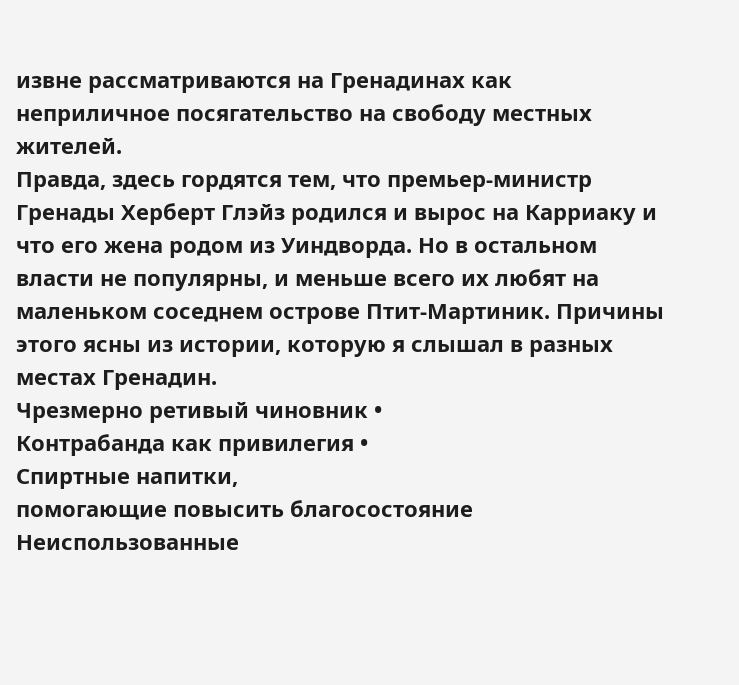извне рассматриваются на Гренадинах как неприличное посягательство на свободу местных жителей.
Правда, здесь гордятся тем, что премьер-министр Гренады Херберт Глэйз родился и вырос на Карриаку и что его жена родом из Уиндворда. Но в остальном власти не популярны, и меньше всего их любят на маленьком соседнем острове Птит-Мартиник. Причины этого ясны из истории, которую я слышал в разных местах Гренадин.
Чрезмерно ретивый чиновник •
Контрабанда как привилегия •
Спиртные напитки,
помогающие повысить благосостояние
Неиспользованные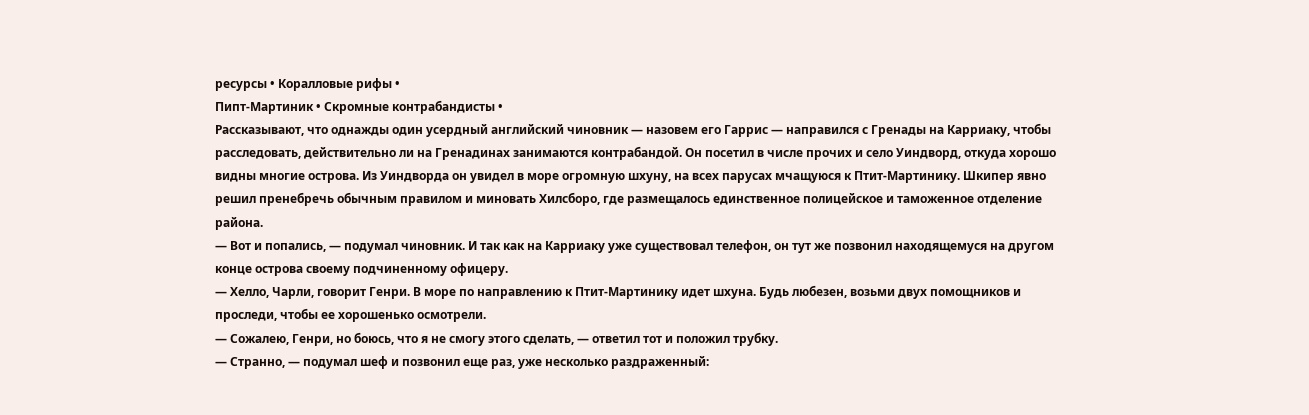ресурсы • Коралловые рифы •
Пипт-Мартиник • Скромные контрабандисты •
Рассказывают, что однажды один усердный английский чиновник — назовем его Гаррис — направился с Гренады на Карриаку, чтобы расследовать, действительно ли на Гренадинах занимаются контрабандой. Он посетил в числе прочих и село Уиндворд, откуда хорошо видны многие острова. Из Уиндворда он увидел в море огромную шхуну, на всех парусах мчащуюся к Птит-Мартинику. Шкипер явно решил пренебречь обычным правилом и миновать Хилсборо, где размещалось единственное полицейское и таможенное отделение района.
— Вот и попались, — подумал чиновник. И так как на Карриаку уже существовал телефон, он тут же позвонил находящемуся на другом конце острова своему подчиненному офицеру.
— Хелло, Чарли, говорит Генри. В море по направлению к Птит-Мартинику идет шхуна. Будь любезен, возьми двух помощников и проследи, чтобы ее хорошенько осмотрели.
— Сожалею, Генри, но боюсь, что я не смогу этого сделать, — ответил тот и положил трубку.
— Странно, — подумал шеф и позвонил еще раз, уже несколько раздраженный: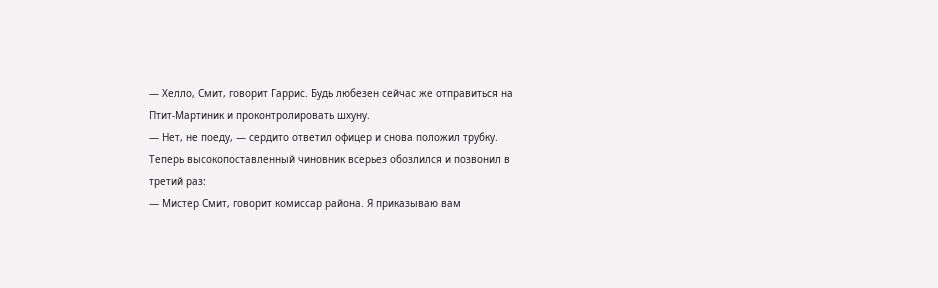— Хелло, Смит, говорит Гаррис. Будь любезен сейчас же отправиться на Птит-Мартиник и проконтролировать шхуну.
— Нет, не поеду, — сердито ответил офицер и снова положил трубку.
Теперь высокопоставленный чиновник всерьез обозлился и позвонил в третий раз:
— Мистер Смит, говорит комиссар района. Я приказываю вам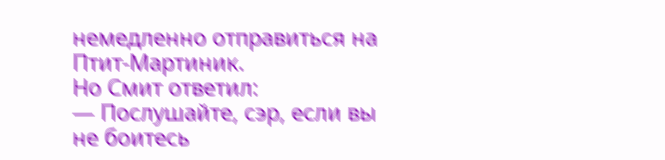немедленно отправиться на Птит-Мартиник.
Но Смит ответил:
— Послушайте, сэр, если вы не боитесь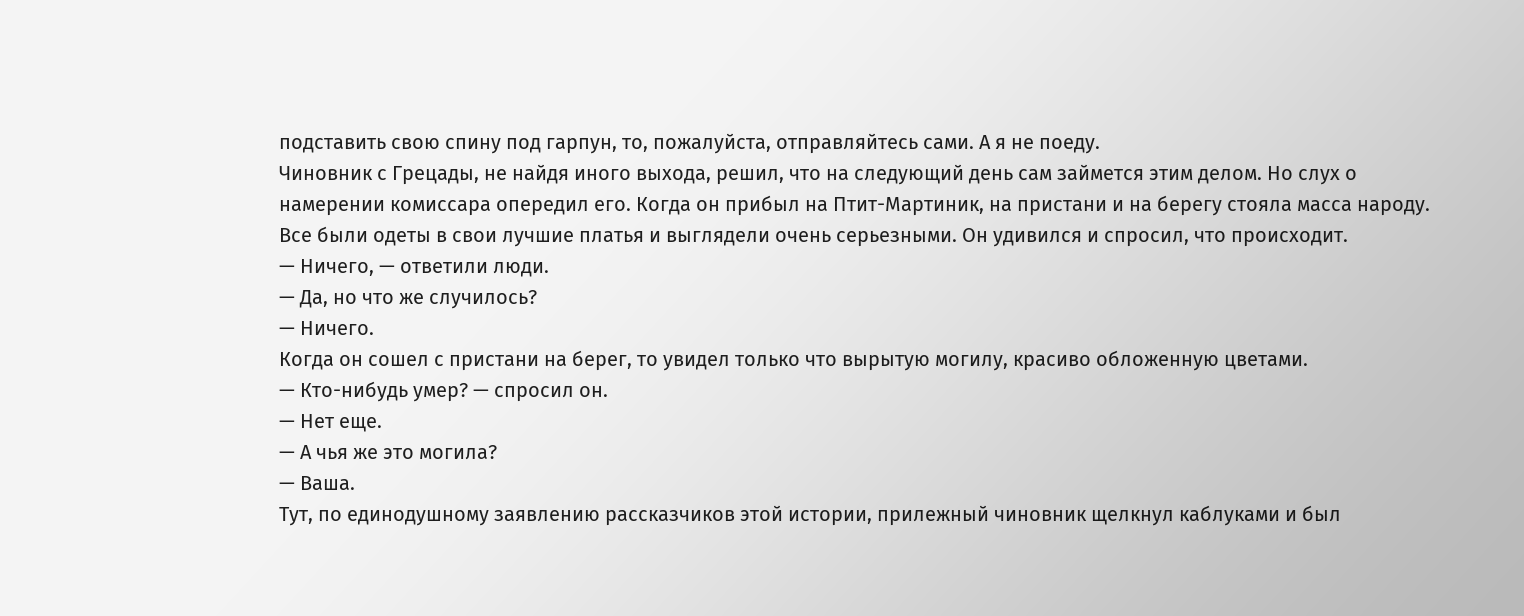подставить свою спину под гарпун, то, пожалуйста, отправляйтесь сами. А я не поеду.
Чиновник с Грецады, не найдя иного выхода, решил, что на следующий день сам займется этим делом. Но слух о намерении комиссара опередил его. Когда он прибыл на Птит-Мартиник, на пристани и на берегу стояла масса народу. Все были одеты в свои лучшие платья и выглядели очень серьезными. Он удивился и спросил, что происходит.
— Ничего, — ответили люди.
— Да, но что же случилось?
— Ничего.
Когда он сошел с пристани на берег, то увидел только что вырытую могилу, красиво обложенную цветами.
— Кто-нибудь умер? — спросил он.
— Нет еще.
— А чья же это могила?
— Ваша.
Тут, по единодушному заявлению рассказчиков этой истории, прилежный чиновник щелкнул каблуками и был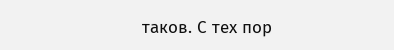таков. С тех пор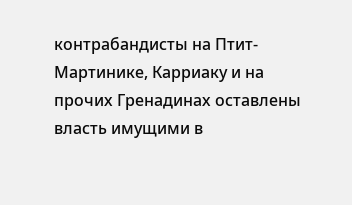контрабандисты на Птит-Мартинике, Карриаку и на прочих Гренадинах оставлены власть имущими в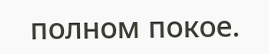полном покое.